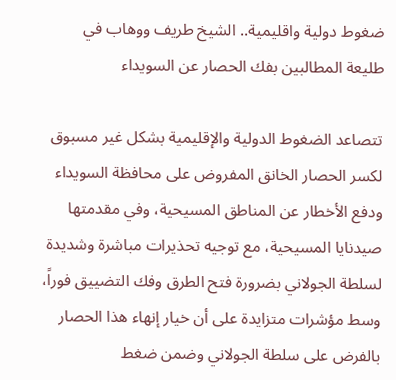ضغوط دولية واقليمية.. الشيخ طريف ووهاب في طليعة المطالبين بفك الحصار عن السويداء

تتصاعد الضغوط الدولية والإقليمية بشكل غير مسبوق لكسر الحصار الخانق المفروض على محافظة السويداء ودفع الأخطار عن المناطق المسيحية، وفي مقدمتها صيدنايا المسيحية، مع توجيه تحذيرات مباشرة وشديدة لسلطة الجولاني بضرورة فتح الطرق وفك التضييق فوراً، وسط مؤشرات متزايدة على أن خيار إنهاء هذا الحصار بالفرض على سلطة الجولاني وضمن ضغط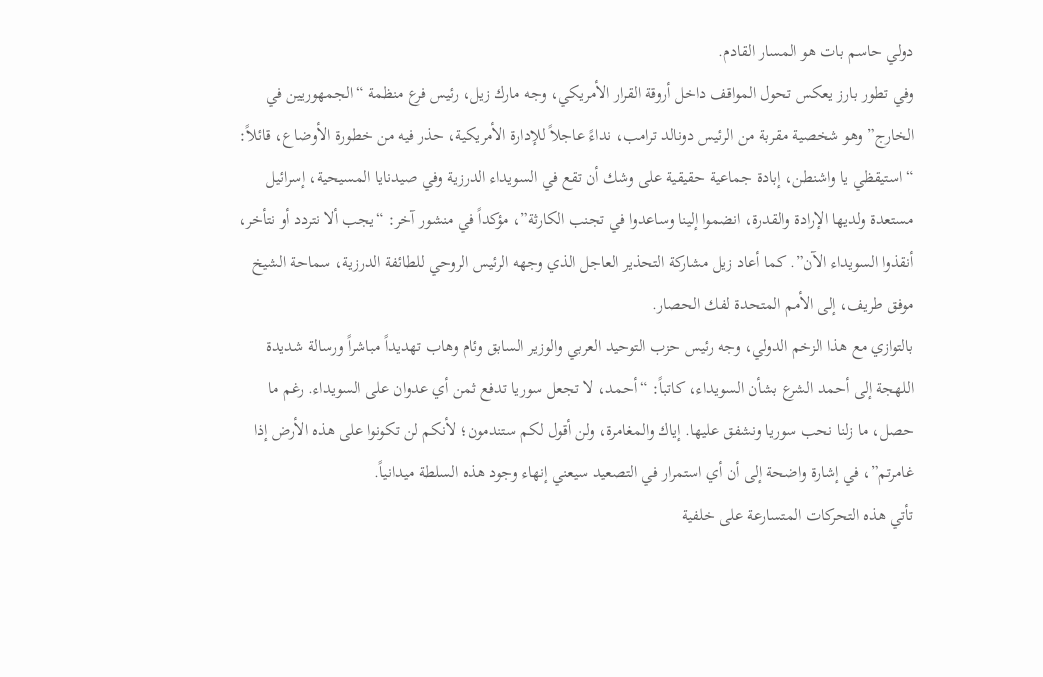دولي حاسم بات هو المسار القادم.
وفي تطور بارز يعكس تحول المواقف داخل أروقة القرار الأمريكي، وجه مارك زيل، رئيس فرع منظمة “الجمهوريين في الخارج” وهو شخصية مقربة من الرئيس دونالد ترامب، نداءً عاجلاً للإدارة الأمريكية، حذر فيه من خطورة الأوضاع، قائلاً: “استيقظي يا واشنطن، إبادة جماعية حقيقية على وشك أن تقع في السويداء الدرزية وفي صيدنايا المسيحية، إسرائيل مستعدة ولديها الإرادة والقدرة، انضموا إلينا وساعدوا في تجنب الكارثة”، مؤكداً في منشور آخر: “يجب ألا نتردد أو نتأخر، أنقذوا السويداء الآن”. كما أعاد زيل مشاركة التحذير العاجل الذي وجهه الرئيس الروحي للطائفة الدرزية، سماحة الشيخ موفق طريف، إلى الأمم المتحدة لفك الحصار.
بالتوازي مع هذا الزخم الدولي، وجه رئيس حزب التوحيد العربي والوزير السابق وئام وهاب تهديداً مباشراً ورسالة شديدة اللهجة إلى أحمد الشرع بشأن السويداء، كاتباً: “أحمد، لا تجعل سوريا تدفع ثمن أي عدوان على السويداء. رغم ما حصل، ما زلنا نحب سوريا ونشفق عليها. إياك والمغامرة، ولن أقول لكم ستندمون؛ لأنكم لن تكونوا على هذه الأرض إذا غامرتم”، في إشارة واضحة إلى أن أي استمرار في التصعيد سيعني إنهاء وجود هذه السلطة ميدانياً.
تأتي هذه التحركات المتسارعة على خلفية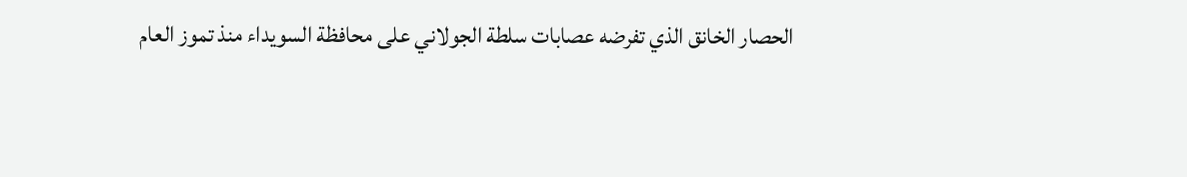الحصار الخانق الذي تفرضه عصابات سلطة الجولاني على محافظة السويداء منذ تموز العام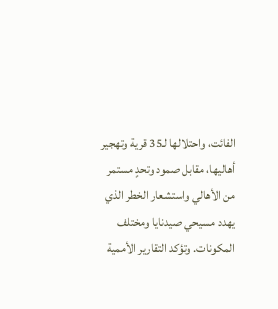الفائت، واحتلالها لـ35 قرية وتهجير أهاليها، مقابل صمود وتحدٍ مستمر من الأهالي واستشعار الخطر الذي يهدد مسيحي صيدنايا ومختلف المكونات. وتؤكد التقارير الأممية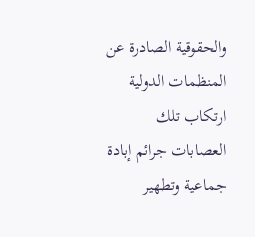والحقوقية الصادرة عن المنظمات الدولية ارتكاب تلك العصابات جرائم إبادة جماعية وتطهير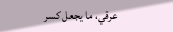عرقي، ما يجعل كسر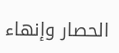الحصار وإنهاء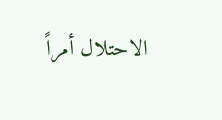الاحتلال أمراً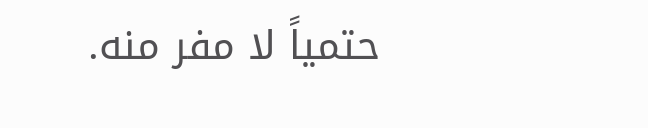حتمياً لا مفر منه.